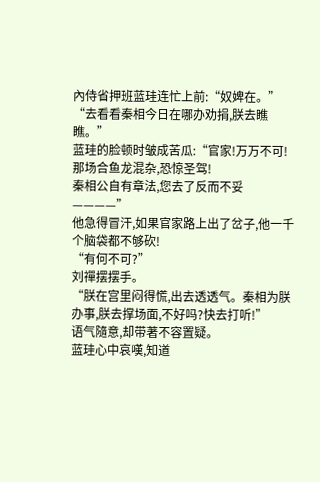內侍省押班蓝珪连忙上前:“奴婢在。”
“去看看秦相今日在哪办劝捐,朕去瞧瞧。”
蓝珪的脸顿时皱成苦瓜:“官家!万万不可!那场合鱼龙混杂,恐惊圣驾!
秦相公自有章法,您去了反而不妥————”
他急得冒汗,如果官家路上出了岔子,他一千个脑袋都不够砍!
“有何不可?”
刘禪摆摆手。
“朕在宫里闷得慌,出去透透气。秦相为朕办事,朕去撑场面,不好吗?快去打听!”
语气隨意,却带著不容置疑。
蓝珪心中哀嘆,知道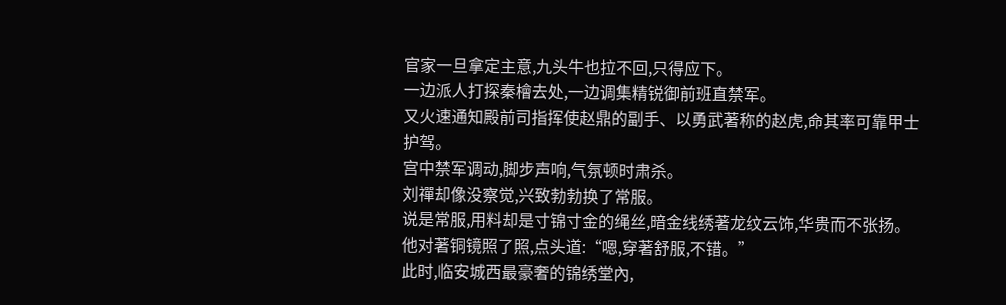官家一旦拿定主意,九头牛也拉不回,只得应下。
一边派人打探秦檜去处,一边调集精锐御前班直禁军。
又火速通知殿前司指挥使赵鼎的副手、以勇武著称的赵虎,命其率可靠甲士护驾。
宫中禁军调动,脚步声响,气氛顿时肃杀。
刘禪却像没察觉,兴致勃勃换了常服。
说是常服,用料却是寸锦寸金的绳丝,暗金线绣著龙纹云饰,华贵而不张扬。
他对著铜镜照了照,点头道:“嗯,穿著舒服,不错。”
此时,临安城西最豪奢的锦绣堂內,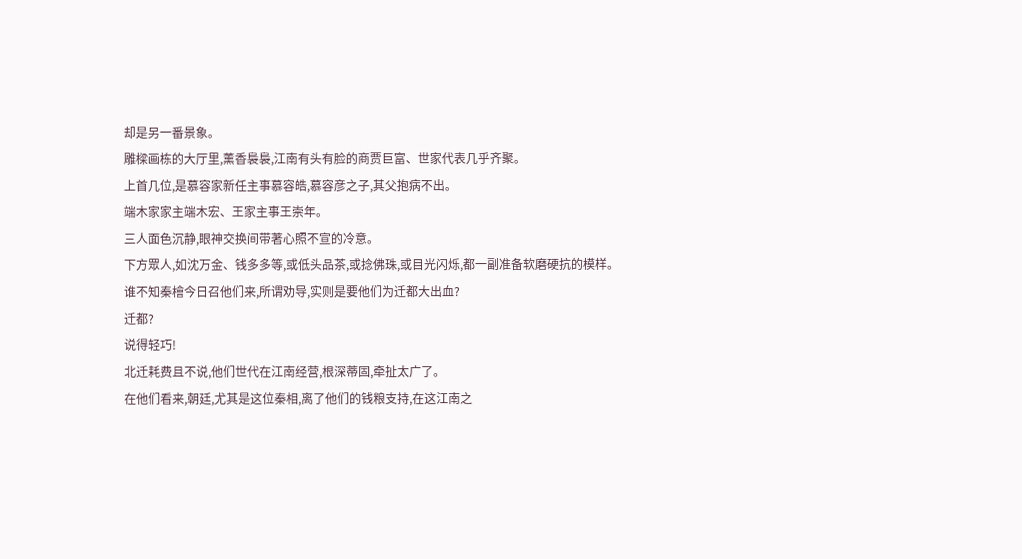却是另一番景象。
雕樑画栋的大厅里,薰香裊裊,江南有头有脸的商贾巨富、世家代表几乎齐聚。
上首几位,是慕容家新任主事慕容皓,慕容彦之子,其父抱病不出。
端木家家主端木宏、王家主事王崇年。
三人面色沉静,眼神交换间带著心照不宣的冷意。
下方眾人,如沈万金、钱多多等,或低头品茶,或捻佛珠,或目光闪烁,都一副准备软磨硬抗的模样。
谁不知秦檜今日召他们来,所谓劝导,实则是要他们为迁都大出血?
迁都?
说得轻巧!
北迁耗费且不说,他们世代在江南经营,根深蒂固,牵扯太广了。
在他们看来,朝廷,尤其是这位秦相,离了他们的钱粮支持,在这江南之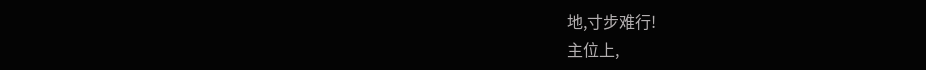地,寸步难行!
主位上,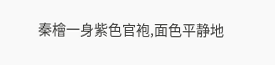秦檜一身紫色官袍,面色平静地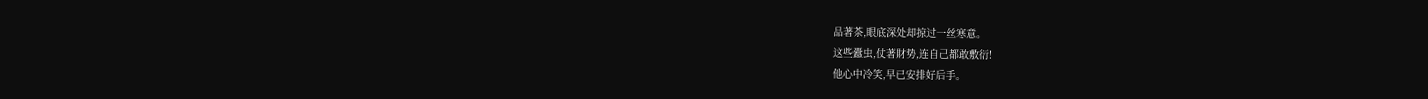品著茶,眼底深处却掠过一丝寒意。
这些蠹虫,仗著財势,连自己都敢敷衍!
他心中冷笑,早已安排好后手。